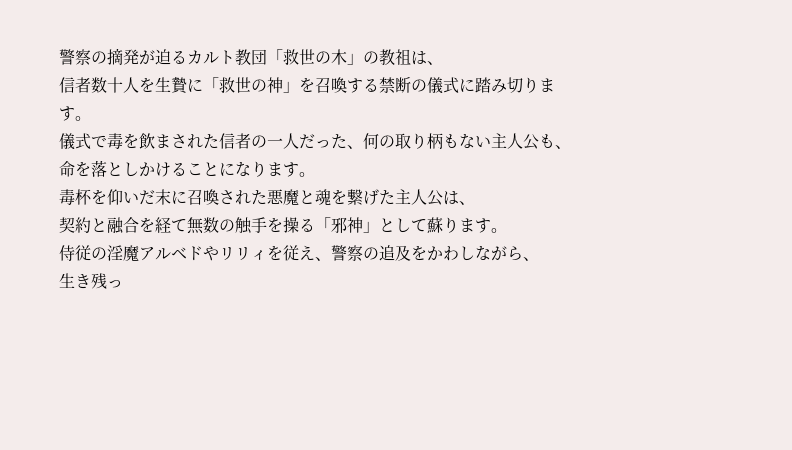警察の摘発が迫るカルト教団「救世の木」の教祖は、
信者数十人を生贄に「救世の神」を召喚する禁断の儀式に踏み切ります。
儀式で毒を飲まされた信者の一人だった、何の取り柄もない主人公も、命を落としかけることになります。
毒杯を仰いだ末に召喚された悪魔と魂を繋げた主人公は、
契約と融合を経て無数の触手を操る「邪神」として蘇ります。
侍従の淫魔アルベドやリリィを従え、警察の追及をかわしながら、
生き残っ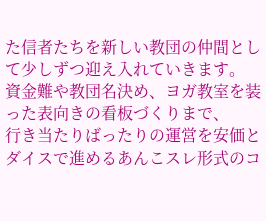た信者たちを新しい教団の仲間として少しずつ迎え入れていきます。
資金難や教団名決め、ヨガ教室を装った表向きの看板づくりまで、
行き当たりばったりの運営を安価とダイスで進めるあんこスレ形式のコ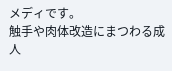メディです。
触手や肉体改造にまつわる成人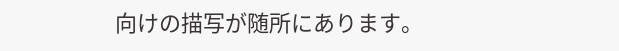向けの描写が随所にあります。